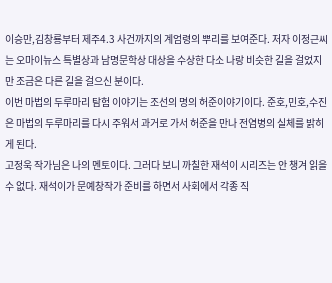이승만,김창룡부터 제주4.3 사건까지의 계엄령의 뿌리를 보여준다. 저자 이정근씨는 오마이뉴스 특별상과 남명문학상 대상을 수상한 다소 나랑 비슷한 길을 걸었지만 조금은 다른 길을 걸으신 분이다.
이번 마법의 두루마리 탐험 이야기는 조선의 명의 허준이야기이다. 준호,민호,수진은 마법의 두루마리를 다시 주워서 과거로 가서 허준을 만나 전염병의 실체를 밝히게 된다.
고정욱 작가님은 나의 멘토이다. 그러다 보니 까칠한 재석이 시리즈는 안 챙겨 읽을 수 없다. 재석이가 문예창작가 준비를 하면서 사회에서 각종 직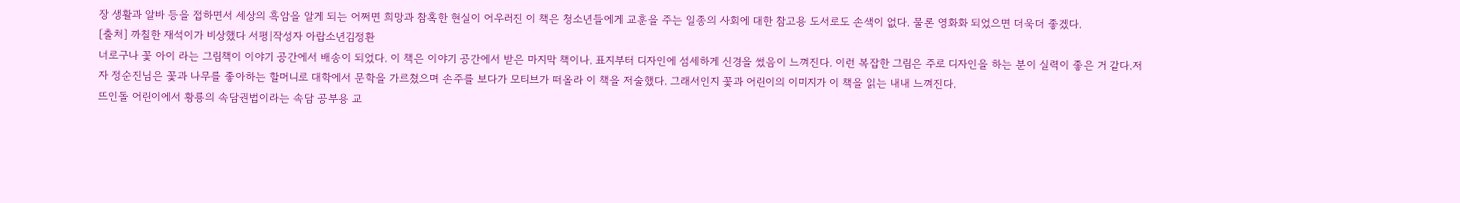장 생활과 알바 등을 접하면서 세상의 흑암을 알게 되는 어쩌면 희망과 참혹한 현실이 어우러진 이 책은 청소년들에게 교훈을 주는 일종의 사회에 대한 참고용 도서로도 손색이 없다. 물론 영화화 되었으면 더욱더 좋겠다.
[출처] 까칠한 재석이가 비상했다 서평|작성자 아랍소년김정환
너로구나 꽃 아이 라는 그림책이 이야기 공간에서 배송이 되었다. 이 책은 이야기 공간에서 받은 마지막 책이나. 표지부터 디자인에 섬세하게 신경을 썼음이 느껴진다. 이런 복잡한 그림은 주로 디자인을 하는 분이 실력이 좋은 거 같다.저자 정순진님은 꽃과 나무를 좋아하는 할머니로 대학에서 문학을 가르쳤으며 손주를 보다가 모티브가 떠올라 이 책을 저술했다. 그래서인지 꽃과 어린이의 이미지가 이 책을 읽는 내내 느껴진다.
뜨인돌 어린이에서 황룡의 속담권법이라는 속담 공부용 교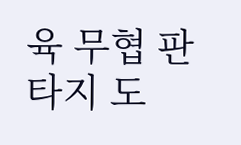육 무협 판타지 도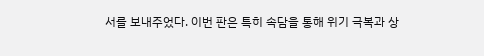서를 보내주었다. 이번 판은 특히 속담을 통해 위기 극복과 상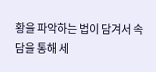황을 파악하는 법이 담겨서 속담을 통해 세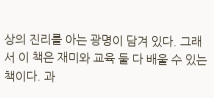상의 진리를 아는 광명이 담겨 있다. 그래서 이 책은 재미와 교육 둘 다 배울 수 있는 책이다. 과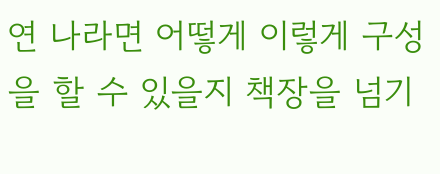연 나라면 어떻게 이렇게 구성을 할 수 있을지 책장을 넘기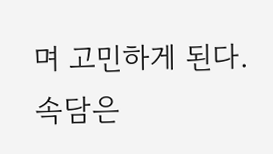며 고민하게 된다. 속담은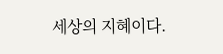세상의 지혜이다.